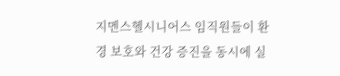지멘스헬시니어스 임직원들이 환경 보호와 건강 증진을 동시에 실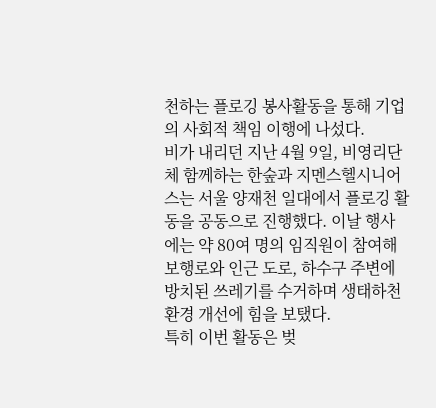천하는 플로깅 봉사활동을 통해 기업의 사회적 책임 이행에 나섰다.
비가 내리던 지난 4월 9일, 비영리단체 함께하는 한숲과 지멘스헬시니어스는 서울 양재천 일대에서 플로깅 활동을 공동으로 진행했다. 이날 행사에는 약 80여 명의 임직원이 참여해 보행로와 인근 도로, 하수구 주변에 방치된 쓰레기를 수거하며 생태하천 환경 개선에 힘을 보탰다.
특히 이번 활동은 벚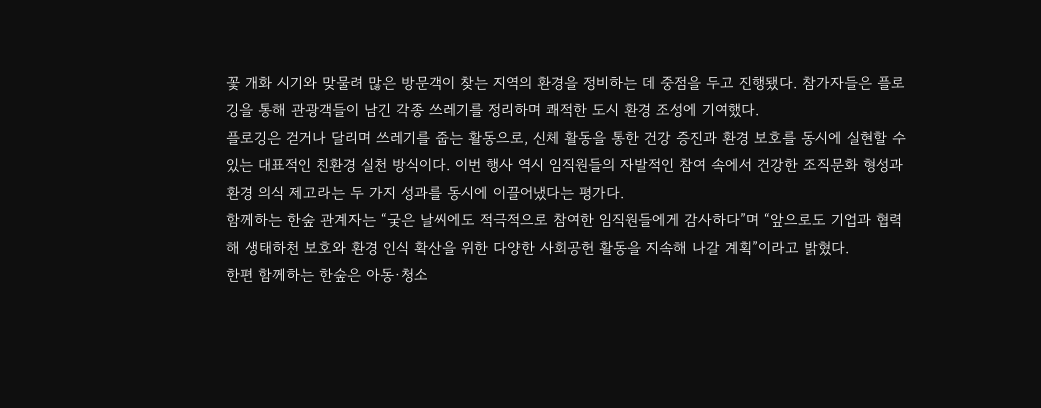꽃 개화 시기와 맞물려 많은 방문객이 찾는 지역의 환경을 정비하는 데 중점을 두고 진행됐다. 참가자들은 플로깅을 통해 관광객들이 남긴 각종 쓰레기를 정리하며 쾌적한 도시 환경 조성에 기여했다.
플로깅은 걷거나 달리며 쓰레기를 줍는 활동으로, 신체 활동을 통한 건강 증진과 환경 보호를 동시에 실현할 수 있는 대표적인 친환경 실천 방식이다. 이번 행사 역시 임직원들의 자발적인 참여 속에서 건강한 조직문화 형성과 환경 의식 제고라는 두 가지 성과를 동시에 이끌어냈다는 평가다.
함께하는 한숲 관계자는 “궂은 날씨에도 적극적으로 참여한 임직원들에게 감사하다”며 “앞으로도 기업과 협력해 생태하천 보호와 환경 인식 확산을 위한 다양한 사회공헌 활동을 지속해 나갈 계획”이라고 밝혔다.
한편 함께하는 한숲은 아동·청소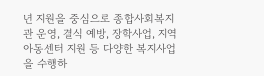년 지원을 중심으로 종합사회복지관 운영, 결식 예방, 장학사업, 지역아동센터 지원 등 다양한 복지사업을 수행하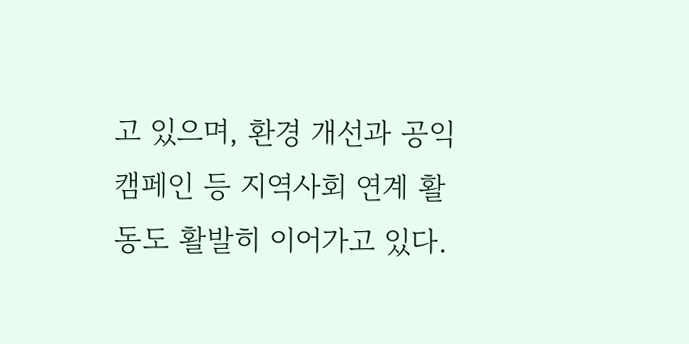고 있으며, 환경 개선과 공익 캠페인 등 지역사회 연계 활동도 활발히 이어가고 있다.